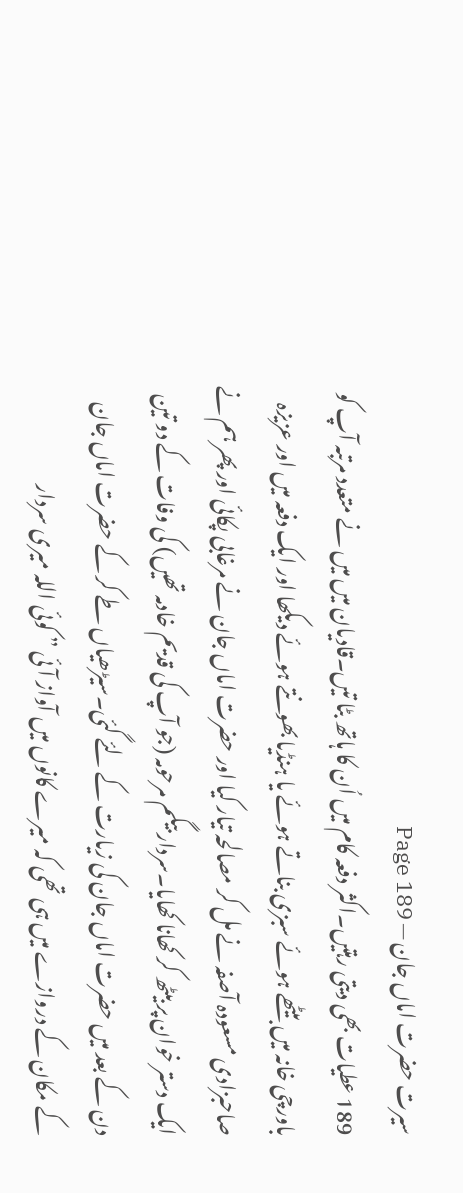سیرت حضرت اماں جان — Page 189
189 عطیات بھی دیتی رہتیں۔اکثر دفعہ کام میں اُن کا ہاتھ بٹا تیں۔قادیان میں میں نے متعدد مرتبہ آپ کو باورچی خانہ میں بیٹھے ہوئے سبزی بناتے ہوئے یا ہنڈیا بھونتے ہوئے دیکھا اور ایک دفعہ میں اور عزیزہ صاحبزادی مسعودہ آصفہ نے مل کر مصالحہ تیار کیا اور حضرت اماں جان نے مرغابی پکائی اور پھر ہم نے ایک دستر خوان پر بیٹھ کر کھانا کھایا۔سردار بیگم مرحومہ (جو آپ کی قدیم خادمہ تھیں) کی وفات کے دو تین دن کے بعد میں حضرت اماں جان کی زیارت کے لئے گئی۔سیڑھیاں طے کر کے حضرت اماں جان کے مکان کے دروازے میں ہی تھی کہ میرے کانوں میں آواز آئی ” کوئی اللہ میری سردار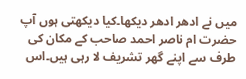میں نے ادھر ادھر دیکھا۔کیا دیکھتی ہوں آپ حضرت ام ناصر احمد صاحب کے مکان کی طرف سے اپنے گھر تشریف لا رہی ہیں۔اس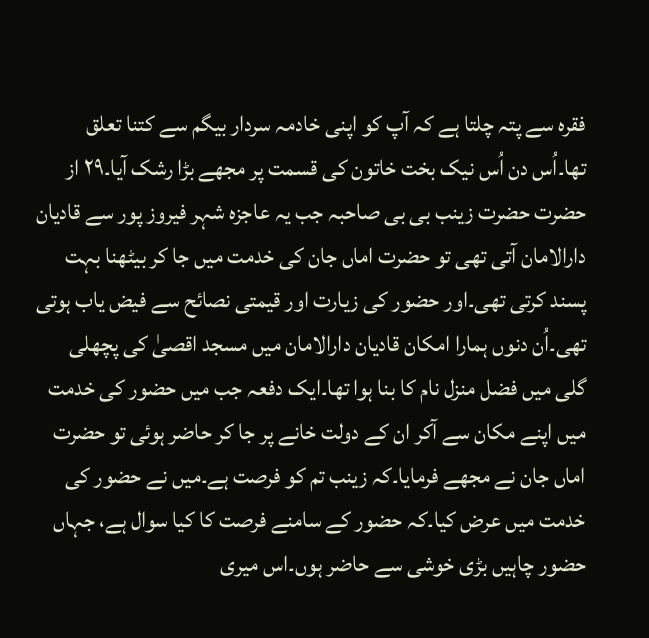فقرہ سے پتہ چلتا ہے کہ آپ کو اپنی خادمہ سردار بیگم سے کتنا تعلق تھا۔اُس دن اُس نیک بخت خاتون کی قسمت پر مجھے بڑا رشک آیا۔۲۹ از حضرت حضرت زینب بی بی صاحبہ جب یہ عاجزہ شہر فیروز پور سے قادیان دارالامان آتی تھی تو حضرت اماں جان کی خدمت میں جا کر بیٹھنا بہت پسند کرتی تھی۔اور حضور کی زیارت اور قیمتی نصائح سے فیض یاب ہوتی تھی۔اُن دنوں ہمارا امکان قادیان دارالامان میں مسجد اقصیٰ کی پچھلی گلی میں فضل منزل نام کا بنا ہوا تھا۔ایک دفعہ جب میں حضور کی خدمت میں اپنے مکان سے آکر ان کے دولت خانے پر جا کر حاضر ہوئی تو حضرت اماں جان نے مجھے فرمایا۔کہ زینب تم کو فرصت ہے۔میں نے حضور کی خدمت میں عرض کیا۔کہ حضور کے سامنے فرصت کا کیا سوال ہے، جہاں حضور چاہیں بڑی خوشی سے حاضر ہوں۔اس میری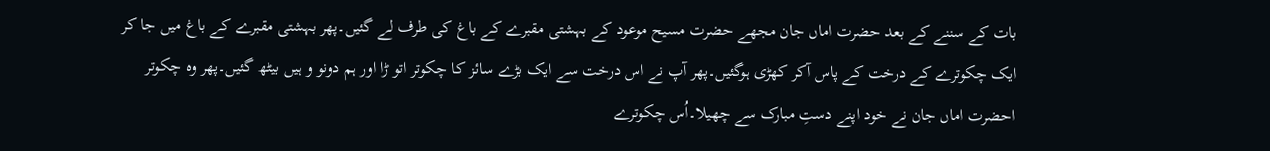بات کے سننے کے بعد حضرت اماں جان مجھے حضرت مسیح موعود کے بہشتی مقبرے کے باغ کی طرف لے گئیں۔پھر بہشتی مقبرے کے باغ میں جا کر ایک چکوترے کے درخت کے پاس آکر کھڑی ہوگئیں۔پھر آپ نے اس درخت سے ایک بڑے سائز کا چکوتر اتو ڑا اور ہم دونو و ہیں بیٹھ گئیں۔پھر وہ چکوتر احضرت اماں جان نے خود اپنے دستِ مبارک سے چھیلا۔اُس چکوترے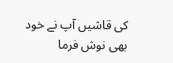کی قاشیں آپ نے خود بھی نوش فرما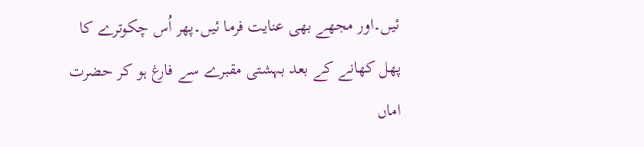ئیں۔اور مجھے بھی عنایت فرما ئیں۔پھر اُس چکوترے کا پھل کھانے کے بعد بہشتی مقبرے سے فارغ ہو کر حضرت اماں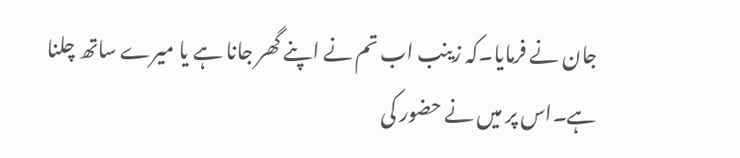جان نے فرمایا۔کہ زینب اب تم نے اپنے گھر جانا ہے یا میرے ساتھ چلنا ہے۔اس پر میں نے حضور کی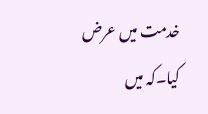خدمت میں عرض کیا۔کہ میں